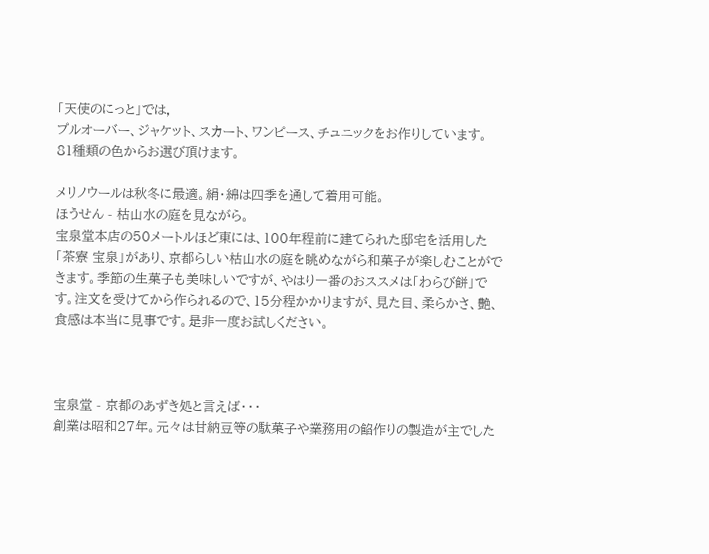「天使のにっと」では,
プルオーバー、ジャケット、スカート、ワンピース、チュニックをお作りしています。
81種類の色からお選び頂けます。

メリノウールは秋冬に最適。絹・綿は四季を通して着用可能。
ほうせん - 枯山水の庭を見ながら。
宝泉堂本店の50メートルほど東には、100年程前に建てられた邸宅を活用した「茶寮 宝泉」があり、京都らしい枯山水の庭を眺めながら和菓子が楽しむことができます。季節の生菓子も美味しいですが、やはり一番のおススメは「わらび餅」です。注文を受けてから作られるので、15分程かかりますが、見た目、柔らかさ、艶、食感は本当に見事です。是非一度お試しください。



宝泉堂 - 京都のあずき処と言えば・・・
創業は昭和27年。元々は甘納豆等の駄菓子や業務用の餡作りの製造が主でした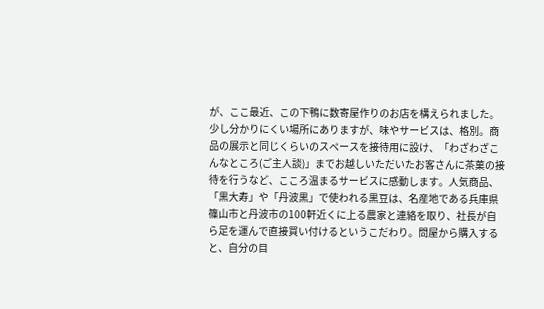が、ここ最近、この下鴨に数寄屋作りのお店を構えられました。少し分かりにくい場所にありますが、味やサービスは、格別。商品の展示と同じくらいのスペースを接待用に設け、「わざわざこんなところ(ご主人談)」までお越しいただいたお客さんに茶菓の接待を行うなど、こころ温まるサービスに感動します。人気商品、「黒大寿」や「丹波黒」で使われる黒豆は、名産地である兵庫県篠山市と丹波市の100軒近くに上る農家と連絡を取り、社長が自ら足を運んで直接買い付けるというこだわり。問屋から購入すると、自分の目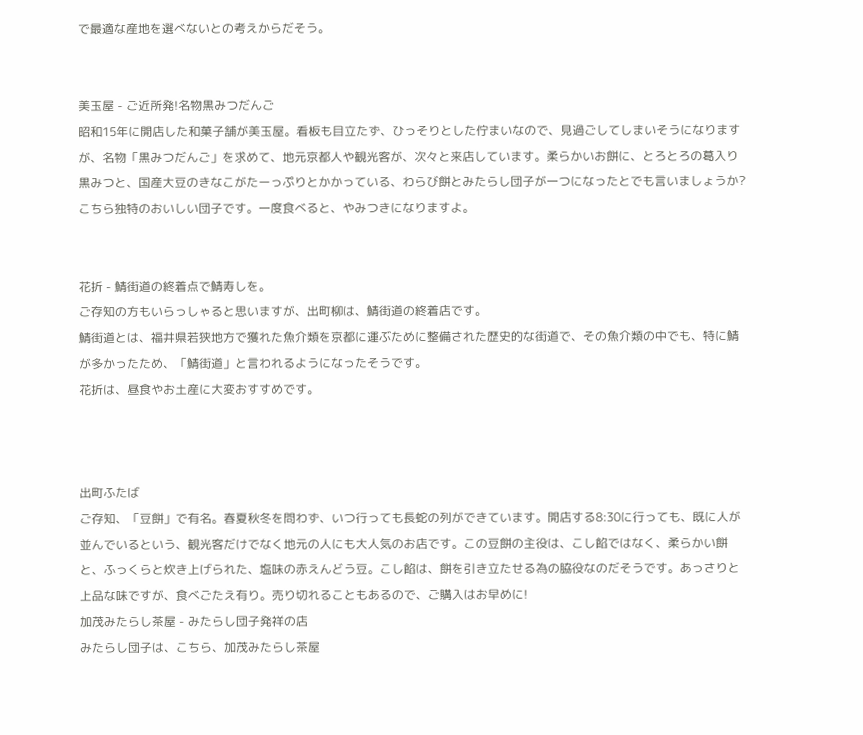で最適な産地を選べないとの考えからだそう。


美玉屋 - ご近所発!名物黒みつだんご
昭和15年に開店した和菓子舗が美玉屋。看板も目立たず、ひっそりとした佇まいなので、見過ごしてしまいそうになりますが、名物「黒みつだんご」を求めて、地元京都人や観光客が、次々と来店しています。柔らかいお餅に、とろとろの葛入り黒みつと、国産大豆のきなこがたーっぷりとかかっている、わらび餅とみたらし団子が一つになったとでも言いましょうか?こちら独特のおいしい団子です。一度食べると、やみつきになりますよ。


花折 - 鯖街道の終着点で鯖寿しを。
ご存知の方もいらっしゃると思いますが、出町柳は、鯖街道の終着店です。
鯖街道とは、福井県若狭地方で獲れた魚介類を京都に運ぶために整備された歴史的な街道で、その魚介類の中でも、特に鯖が多かったため、「鯖街道」と言われるようになったそうです。
花折は、昼食やお土産に大変おすすめです。



出町ふたば
ご存知、「豆餅」で有名。春夏秋冬を問わず、いつ行っても長蛇の列ができています。開店する8:30に行っても、既に人が並んでいるという、観光客だけでなく地元の人にも大人気のお店です。この豆餅の主役は、こし餡ではなく、柔らかい餅と、ふっくらと炊き上げられた、塩味の赤えんどう豆。こし餡は、餅を引き立たせる為の脇役なのだそうです。あっさりと上品な味ですが、食べごたえ有り。売り切れることもあるので、ご購入はお早めに!
加茂みたらし茶屋 - みたらし団子発祥の店
みたらし団子は、こちら、加茂みたらし茶屋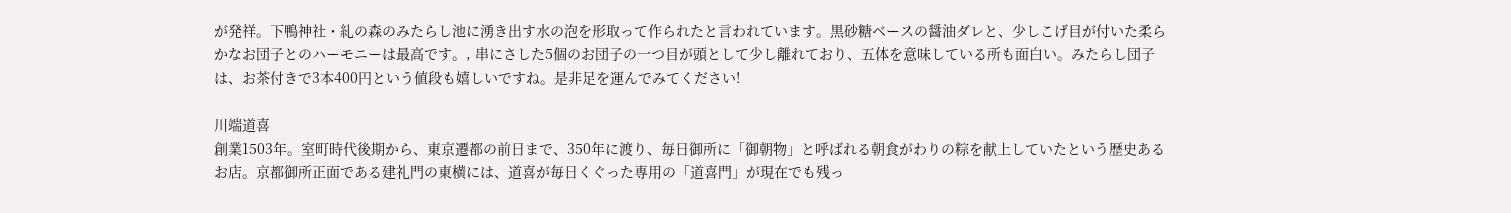が発祥。下鴨神社・糺の森のみたらし池に湧き出す水の泡を形取って作られたと言われています。黒砂糖ベースの醤油ダレと、少しこげ目が付いた柔らかなお団子とのハーモニーは最高です。, 串にさした5個のお団子の一つ目が頭として少し離れており、五体を意味している所も面白い。みたらし団子は、お茶付きで3本400円という値段も嬉しいですね。是非足を運んでみてください!

川端道喜
創業1503年。室町時代後期から、東京遷都の前日まで、350年に渡り、毎日御所に「御朝物」と呼ばれる朝食がわりの粽を献上していたという歴史あるお店。京都御所正面である建礼門の東横には、道喜が毎日くぐった専用の「道喜門」が現在でも残っ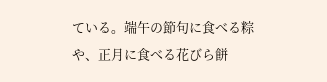ている。端午の節句に食べる粽や、正月に食べる花びら餅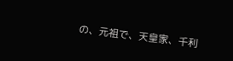の、元祖で、天皇家、千利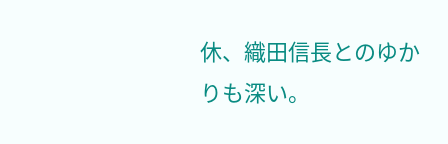休、織田信長とのゆかりも深い。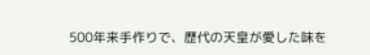500年来手作りで、歴代の天皇が愛した味を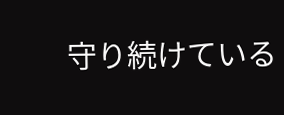守り続けている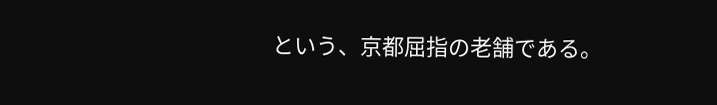という、京都屈指の老舗である。